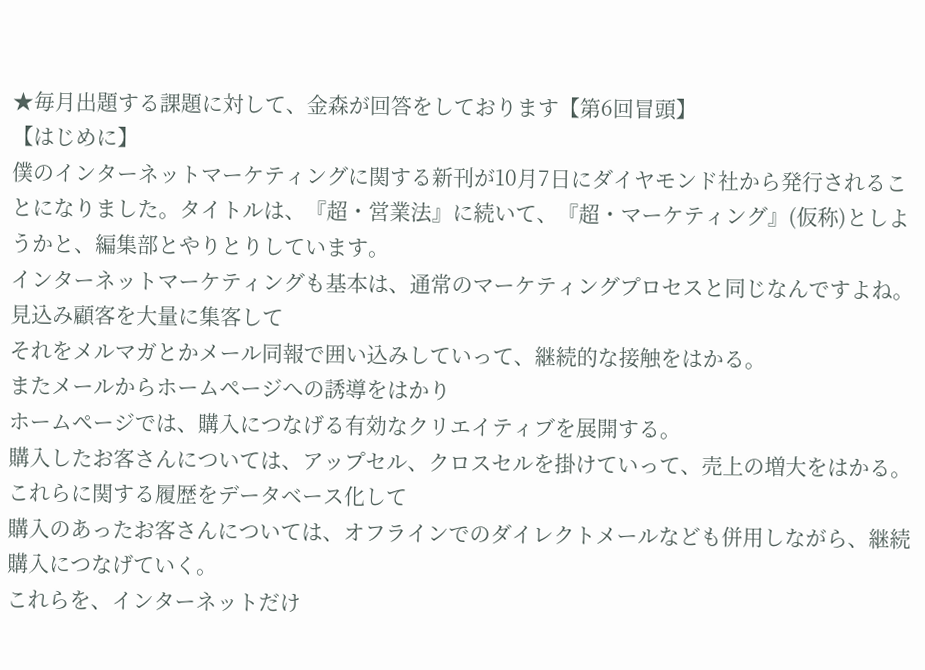★毎月出題する課題に対して、金森が回答をしております【第6回冒頭】
【はじめに】
僕のインターネットマーケティングに関する新刊が10月7日にダイヤモンド社から発行されることになりました。タイトルは、『超・営業法』に続いて、『超・マーケティング』(仮称)としようかと、編集部とやりとりしています。
インターネットマーケティングも基本は、通常のマーケティングプロセスと同じなんですよね。
見込み顧客を大量に集客して
それをメルマガとかメール同報で囲い込みしていって、継続的な接触をはかる。
またメールからホームページへの誘導をはかり
ホームページでは、購入につなげる有効なクリエイティブを展開する。
購入したお客さんについては、アップセル、クロスセルを掛けていって、売上の増大をはかる。
これらに関する履歴をデータベース化して
購入のあったお客さんについては、オフラインでのダイレクトメールなども併用しながら、継続購入につなげていく。
これらを、インターネットだけ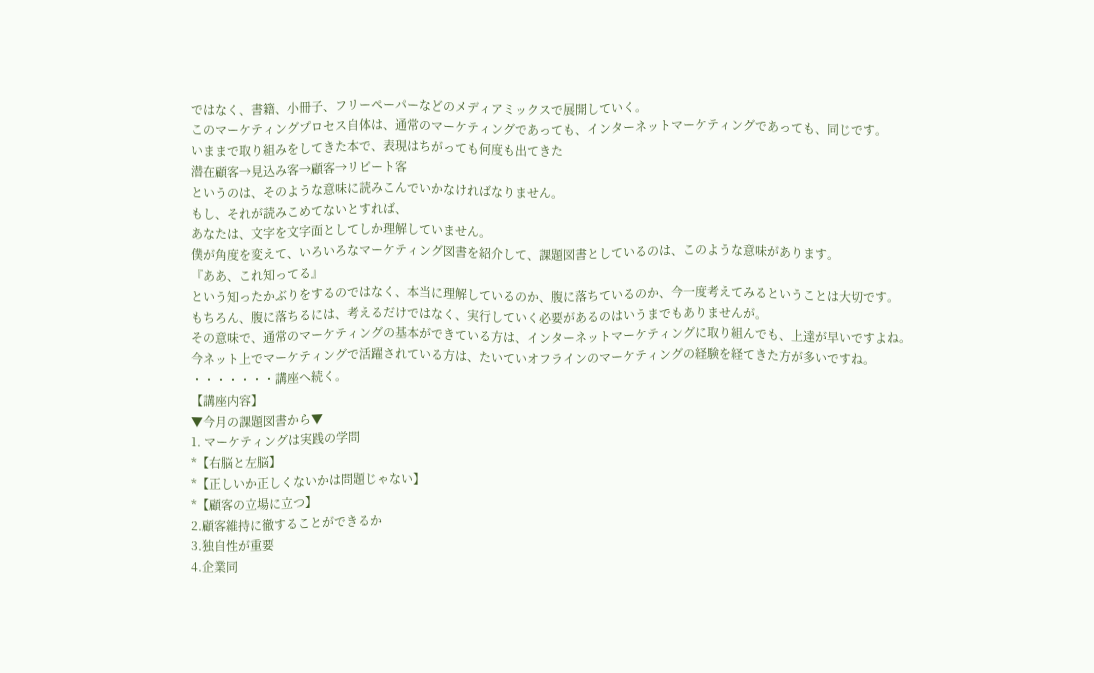ではなく、書籍、小冊子、フリーペーパーなどのメディアミックスで展開していく。
このマーケティングプロセス自体は、通常のマーケティングであっても、インターネットマーケティングであっても、同じです。
いままで取り組みをしてきた本で、表現はちがっても何度も出てきた
潜在顧客→見込み客→顧客→リピート客
というのは、そのような意味に読みこんでいかなければなりません。
もし、それが読みこめてないとすれば、
あなたは、文字を文字面としてしか理解していません。
僕が角度を変えて、いろいろなマーケティング図書を紹介して、課題図書としているのは、このような意味があります。
『ああ、これ知ってる』
という知ったかぶりをするのではなく、本当に理解しているのか、腹に落ちているのか、今一度考えてみるということは大切です。
もちろん、腹に落ちるには、考えるだけではなく、実行していく必要があるのはいうまでもありませんが。
その意味で、通常のマーケティングの基本ができている方は、インターネットマーケティングに取り組んでも、上達が早いですよね。
今ネット上でマーケティングで活躍されている方は、たいていオフラインのマーケティングの経験を経てきた方が多いですね。
・・・・・・・講座へ続く。
【講座内容】
▼今月の課題図書から▼
1. マーケティングは実践の学問
*【右脳と左脳】
*【正しいか正しくないかは問題じゃない】
*【顧客の立場に立つ】
2.顧客維持に徹することができるか
3.独自性が重要
4.企業同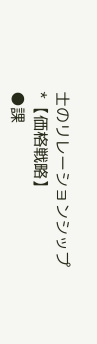士のリレーションシップ
*【価格戦略】
●課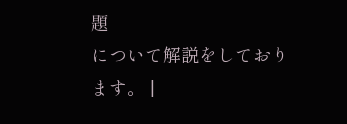題
について解説をしております。 |